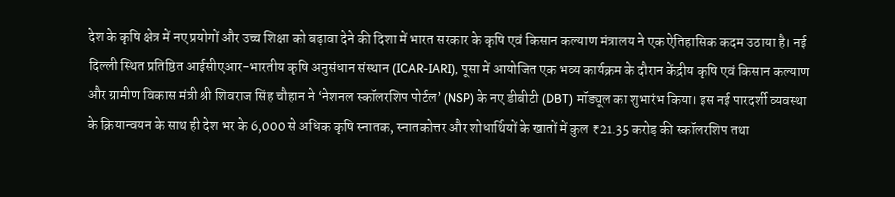देश के कृषि क्षेत्र में नए प्रयोगों और उच्च शिक्षा को बढ़ावा देने की दिशा में भारत सरकार के कृषि एवं किसान कल्याण मंत्रालय ने एक ऐतिहासिक कदम उठाया है। नई दिल्ली स्थित प्रतिष्ठित आईसीएआर-भारतीय कृषि अनुसंधान संस्थान (ICAR-IARI), पूसा में आयोजित एक भव्य कार्यक्रम के दौरान केंद्रीय कृषि एवं किसान कल्याण और ग्रामीण विकास मंत्री श्री शिवराज सिंह चौहान ने ‘नेशनल स्कॉलरशिप पोर्टल’ (NSP) के नए डीबीटी (DBT) मॉड्यूल का शुभारंभ किया। इस नई पारदर्शी व्यवस्था के क्रियान्वयन के साथ ही देश भर के 6,000 से अधिक कृषि स्नातक, स्नातकोत्तर और शोधार्थियों के खातों में कुल ₹21.35 करोड़ की स्कॉलरशिप तथा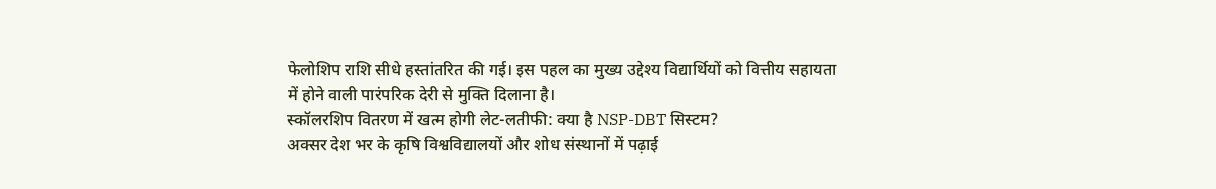फेलोशिप राशि सीधे हस्तांतरित की गई। इस पहल का मुख्य उद्देश्य विद्यार्थियों को वित्तीय सहायता में होने वाली पारंपरिक देरी से मुक्ति दिलाना है।
स्कॉलरशिप वितरण में खत्म होगी लेट-लतीफी: क्या है NSP-DBT सिस्टम?
अक्सर देश भर के कृषि विश्वविद्यालयों और शोध संस्थानों में पढ़ाई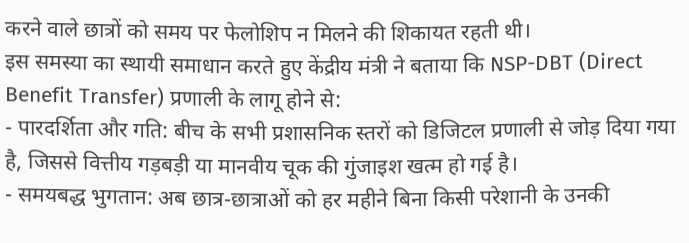करने वाले छात्रों को समय पर फेलोशिप न मिलने की शिकायत रहती थी।
इस समस्या का स्थायी समाधान करते हुए केंद्रीय मंत्री ने बताया कि NSP-DBT (Direct Benefit Transfer) प्रणाली के लागू होने से:
- पारदर्शिता और गति: बीच के सभी प्रशासनिक स्तरों को डिजिटल प्रणाली से जोड़ दिया गया है, जिससे वित्तीय गड़बड़ी या मानवीय चूक की गुंजाइश खत्म हो गई है।
- समयबद्ध भुगतान: अब छात्र-छात्राओं को हर महीने बिना किसी परेशानी के उनकी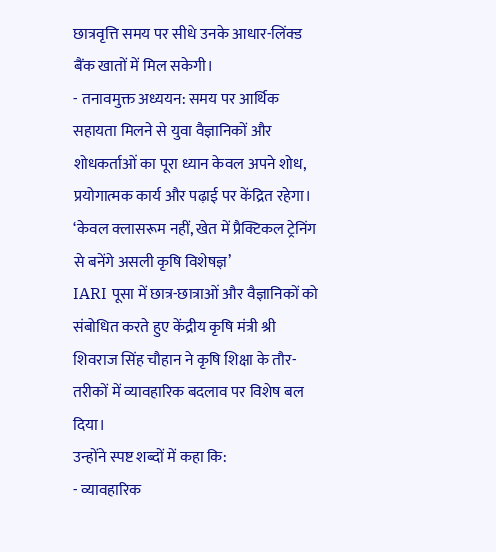छात्रवृत्ति समय पर सीधे उनके आधार-लिंक्ड बैंक खातों में मिल सकेगी।
- तनावमुक्त अध्ययन: समय पर आर्थिक सहायता मिलने से युवा वैज्ञानिकों और शोधकर्ताओं का पूरा ध्यान केवल अपने शोध, प्रयोगात्मक कार्य और पढ़ाई पर केंद्रित रहेगा।
‘केवल क्लासरूम नहीं, खेत में प्रैक्टिकल ट्रेनिंग से बनेंगे असली कृषि विशेषज्ञ’
IARI पूसा में छात्र-छात्राओं और वैज्ञानिकों को संबोधित करते हुए केंद्रीय कृषि मंत्री श्री शिवराज सिंह चौहान ने कृषि शिक्षा के तौर-तरीकों में व्यावहारिक बदलाव पर विशेष बल दिया।
उन्होंने स्पष्ट शब्दों में कहा कि:
- व्यावहारिक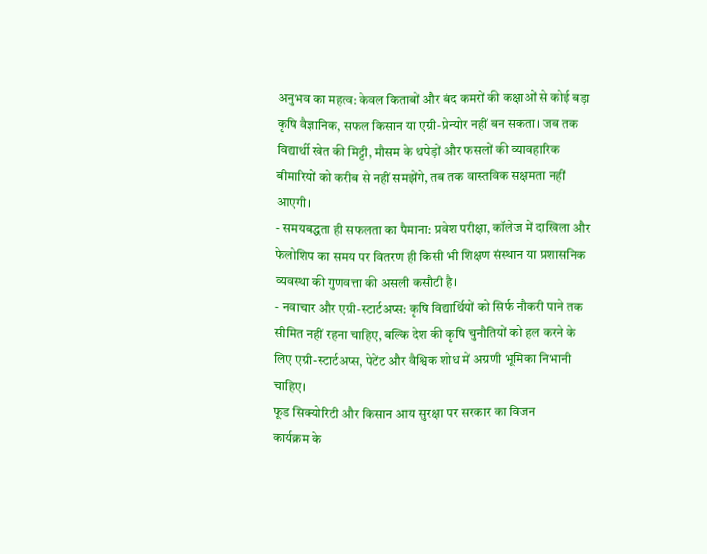अनुभव का महत्व: केवल किताबों और बंद कमरों की कक्षाओं से कोई बड़ा कृषि वैज्ञानिक, सफल किसान या एग्री-प्रेन्योर नहीं बन सकता। जब तक विद्यार्थी खेत की मिट्टी, मौसम के थपेड़ों और फसलों की व्यावहारिक बीमारियों को करीब से नहीं समझेंगे, तब तक वास्तविक सक्षमता नहीं आएगी।
- समयबद्धता ही सफलता का पैमाना: प्रवेश परीक्षा, कॉलेज में दाखिला और फेलोशिप का समय पर वितरण ही किसी भी शिक्षण संस्थान या प्रशासनिक व्यवस्था की गुणवत्ता की असली कसौटी है।
- नवाचार और एग्री-स्टार्टअप्स: कृषि विद्यार्थियों को सिर्फ नौकरी पाने तक सीमित नहीं रहना चाहिए, बल्कि देश की कृषि चुनौतियों को हल करने के लिए एग्री-स्टार्टअप्स, पेटेंट और वैश्विक शोध में अग्रणी भूमिका निभानी चाहिए।
फूड सिक्योरिटी और किसान आय सुरक्षा पर सरकार का विजन
कार्यक्रम के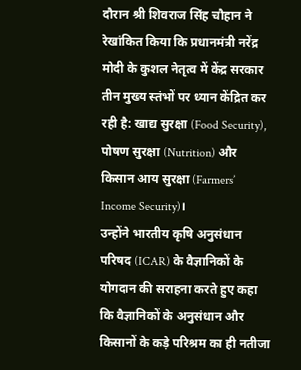दौरान श्री शिवराज सिंह चौहान ने रेखांकित किया कि प्रधानमंत्री नरेंद्र मोदी के कुशल नेतृत्व में केंद्र सरकार तीन मुख्य स्तंभों पर ध्यान केंद्रित कर रही है: खाद्य सुरक्षा (Food Security), पोषण सुरक्षा (Nutrition) और किसान आय सुरक्षा (Farmers’ Income Security)।
उन्होंने भारतीय कृषि अनुसंधान परिषद (ICAR) के वैज्ञानिकों के योगदान की सराहना करते हुए कहा कि वैज्ञानिकों के अनुसंधान और किसानों के कड़े परिश्रम का ही नतीजा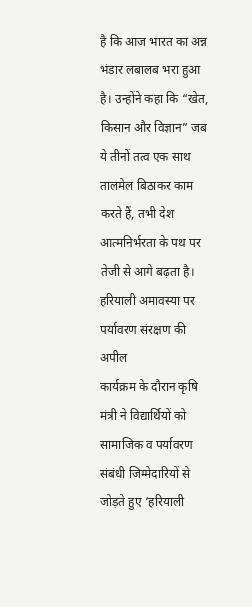है कि आज भारत का अन्न भंडार लबालब भरा हुआ है। उन्होंने कहा कि “खेत, किसान और विज्ञान” जब ये तीनों तत्व एक साथ तालमेल बिठाकर काम करते हैं, तभी देश आत्मनिर्भरता के पथ पर तेजी से आगे बढ़ता है।
हरियाली अमावस्या पर पर्यावरण संरक्षण की अपील
कार्यक्रम के दौरान कृषि मंत्री ने विद्यार्थियों को सामाजिक व पर्यावरण संबंधी जिम्मेदारियों से जोड़ते हुए ‘हरियाली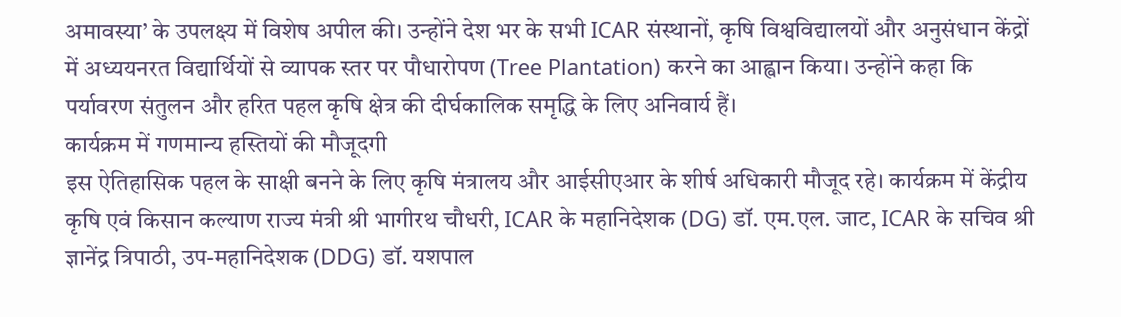अमावस्या’ के उपलक्ष्य में विशेष अपील की। उन्होंने देश भर के सभी ICAR संस्थानों, कृषि विश्वविद्यालयों और अनुसंधान केंद्रों में अध्ययनरत विद्यार्थियों से व्यापक स्तर पर पौधारोपण (Tree Plantation) करने का आह्वान किया। उन्होंने कहा कि पर्यावरण संतुलन और हरित पहल कृषि क्षेत्र की दीर्घकालिक समृद्धि के लिए अनिवार्य हैं।
कार्यक्रम में गणमान्य हस्तियों की मौजूदगी
इस ऐतिहासिक पहल के साक्षी बनने के लिए कृषि मंत्रालय और आईसीएआर के शीर्ष अधिकारी मौजूद रहे। कार्यक्रम में केंद्रीय कृषि एवं किसान कल्याण राज्य मंत्री श्री भागीरथ चौधरी, ICAR के महानिदेशक (DG) डॉ. एम.एल. जाट, ICAR के सचिव श्री ज्ञानेंद्र त्रिपाठी, उप-महानिदेशक (DDG) डॉ. यशपाल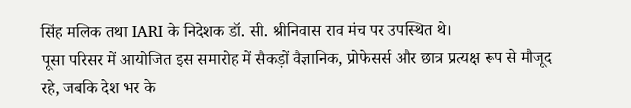सिंह मलिक तथा IARI के निदेशक डॉ. सी. श्रीनिवास राव मंच पर उपस्थित थे।
पूसा परिसर में आयोजित इस समारोह में सैकड़ों वैज्ञानिक, प्रोफेसर्स और छात्र प्रत्यक्ष रूप से मौजूद रहे, जबकि देश भर के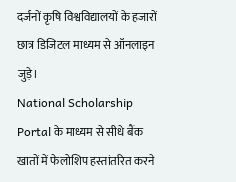दर्जनों कृषि विश्वविद्यालयों के हजारों छात्र डिजिटल माध्यम से ऑनलाइन जुड़े।
National Scholarship Portal के माध्यम से सीधे बैंक खातों में फेलोशिप हस्तांतरित करने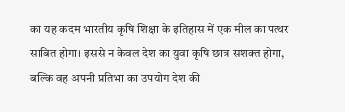का यह कदम भारतीय कृषि शिक्षा के इतिहास में एक मील का पत्थर साबित होगा। इससे न केवल देश का युवा कृषि छात्र सशक्त होगा, बल्कि वह अपनी प्रतिभा का उपयोग देश की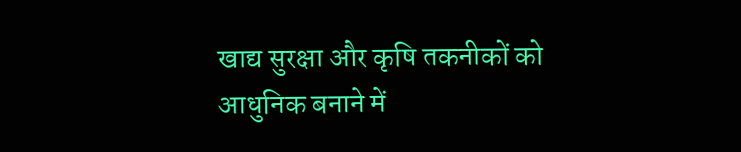खाद्य सुरक्षा और कृषि तकनीकों को आधुनिक बनाने में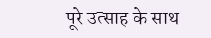पूरे उत्साह के साथ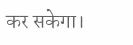कर सकेगा।